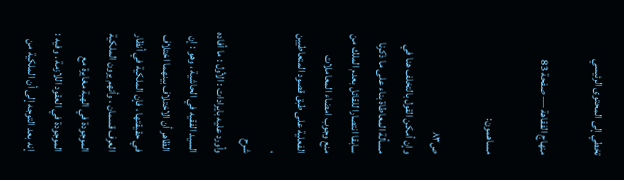تخطي إلى المحتوى الرئيسي

منهاج الفقاهة — صفحة 83

مساهمون:

ص٨٣
وإن أمكن القول بالتخلف هنا في مسألة المعاطاة بناء على ما ذكرنا سابقا انتصارا للقائل بعدم الملك من منع وجوب امضاء المعاملات الفعلية على طبق قصود المتعاطيين ،
شرح
وأورد عليه بايرادات : الأول : ما أفاده السيد الفقيه في الحاشية ، وهو : إن الظاهر أن الاختلاف بينهما اختلاف في حقيقتها ، فإن الملكية في أنظار العرف قسمان ، وأنهم يرون الملكية الموجودة في الهبة مغايرة مع الموجودة في العقود اللازمة . وفيه : إنه بعد التوجه إلى أن الملكية من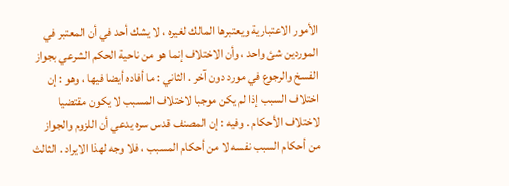الأمور الاعتبارية ويعتبرها المالك لغيره ، لا يشك أحد في أن المعتبر في الموردين شئ واحد ، وأن الاختلاف إنما هو من ناحية الحكم الشرعي بجواز الفسخ والرجوع في مورد دون آخر . الثاني : ما أفاده أيضا فيها ، وهو : إن اختلاف السبب إذا لم يكن موجبا لاختلاف المسبب لا يكون مقتضيا لاختلاف الأحكام . وفيه : إن المصنف قدس سره يدعي أن اللزوم والجواز من أحكام السبب نفسه لا من أحكام المسبب ، فلا وجه لهذا الايراد . الثالث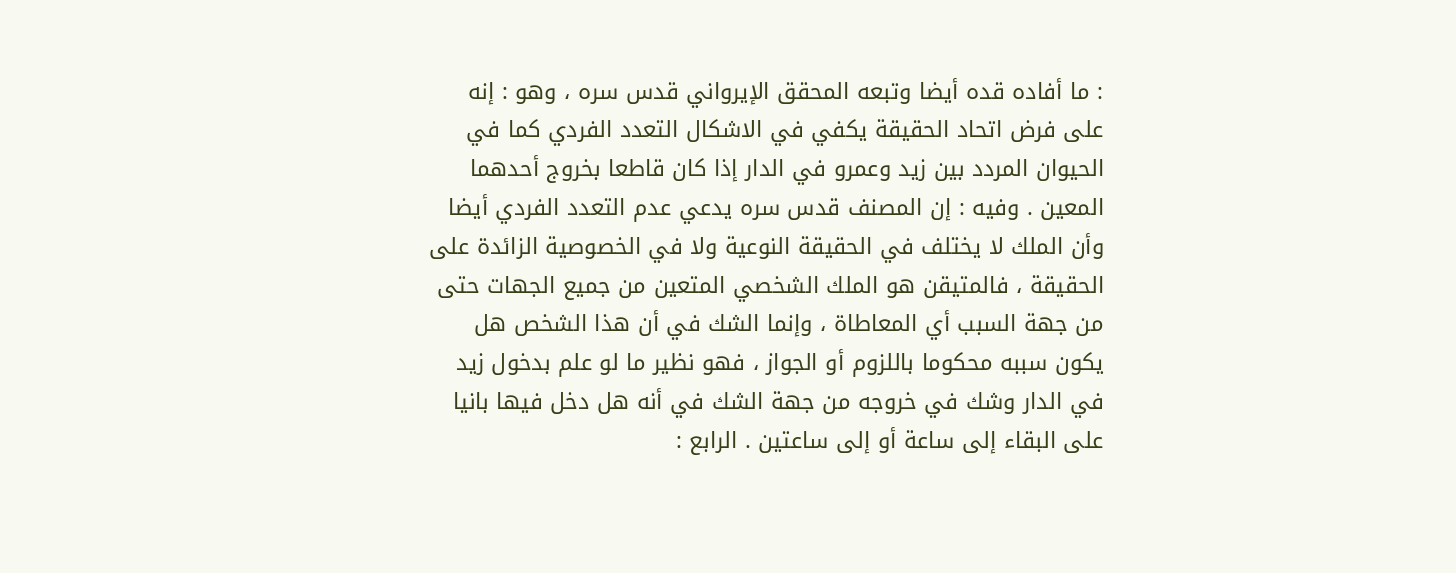: ما أفاده قده أيضا وتبعه المحقق الإيرواني قدس سره ، وهو : إنه على فرض اتحاد الحقيقة يكفي في الاشكال التعدد الفردي كما في الحيوان المردد بين زيد وعمرو في الدار إذا كان قاطعا بخروج أحدهما المعين . وفيه : إن المصنف قدس سره يدعي عدم التعدد الفردي أيضا وأن الملك لا يختلف في الحقيقة النوعية ولا في الخصوصية الزائدة على الحقيقة ، فالمتيقن هو الملك الشخصي المتعين من جميع الجهات حتى من جهة السبب أي المعاطاة ، وإنما الشك في أن هذا الشخص هل يكون سببه محكوما باللزوم أو الجواز ، فهو نظير ما لو علم بدخول زيد في الدار وشك في خروجه من جهة الشك في أنه هل دخل فيها بانيا على البقاء إلى ساعة أو إلى ساعتين . الرابع :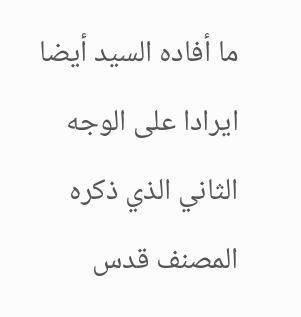ما أفاده السيد أيضا ايرادا على الوجه الثاني الذي ذكره المصنف قدس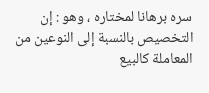سره برهانا لمختاره ، وهو : إن التخصيص بالنسبة إلى النوعين من المعاملة كالبيع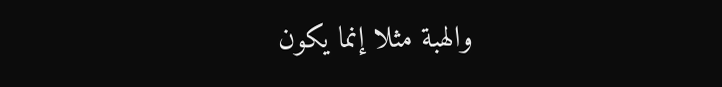والهبة مثلا إنما يكون